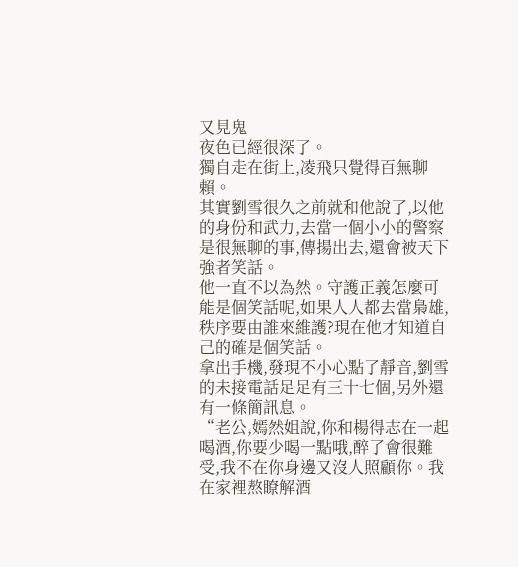又見鬼
夜色已經很深了。
獨自走在街上,凌飛只覺得百無聊賴。
其實劉雪很久之前就和他說了,以他的身份和武力,去當一個小小的警察是很無聊的事,傳揚出去,還會被天下強者笑話。
他一直不以為然。守護正義怎麼可能是個笑話呢,如果人人都去當梟雄,秩序要由誰來維護?現在他才知道自己的確是個笑話。
拿出手機,發現不小心點了靜音,劉雪的未接電話足足有三十七個,另外還有一條簡訊息。
“老公,嫣然姐說,你和楊得志在一起喝酒,你要少喝一點哦,醉了會很難受,我不在你身邊又沒人照顧你。我在家裡熬瞭解酒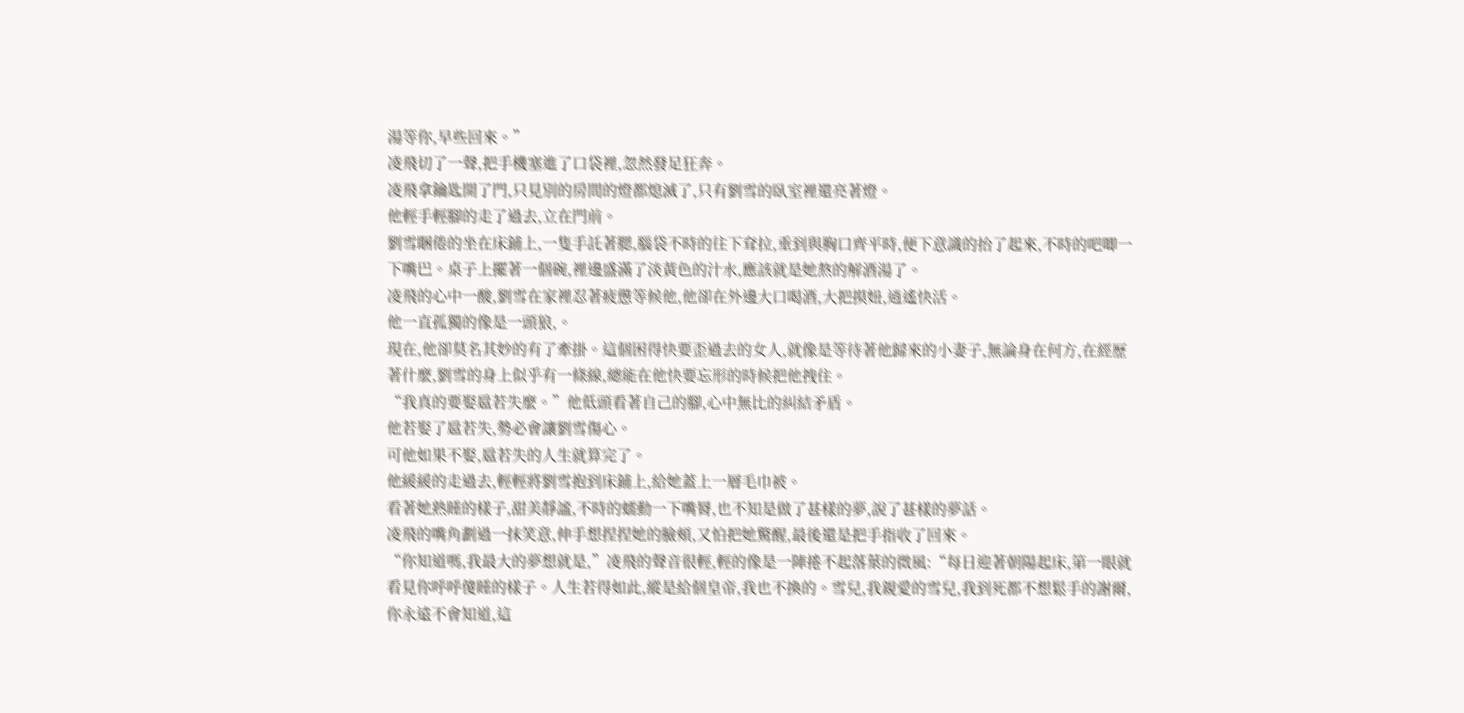湯等你,早些回來。”
凌飛切了一聲,把手機塞進了口袋裡,忽然發足狂奔。
凌飛拿鑰匙開了門,只見別的房間的燈都熄滅了,只有劉雪的臥室裡還亮著燈。
他輕手輕腳的走了過去,立在門前。
劉雪睏倦的坐在床鋪上,一隻手託著腮,腦袋不時的往下耷拉,垂到與胸口齊平時,便下意識的抬了起來,不時的吧唧一下嘴巴。桌子上擺著一個碗,裡邊盛滿了淡黃色的汁水,應該就是她熬的解酒湯了。
凌飛的心中一酸,劉雪在家裡忍著疲憊等候他,他卻在外邊大口喝酒,大把摸妞,逍遙快活。
他一直孤獨的像是一頭狼,。
現在,他卻莫名其妙的有了牽掛。這個困得快要歪過去的女人,就像是等待著他歸來的小妻子,無論身在何方,在經歷著什麼,劉雪的身上似乎有一條線,總能在他快要忘形的時候把他拽住。
“我真的要娶扈若失麼。”他低頭看著自己的腳,心中無比的糾結矛盾。
他若娶了扈若失,勢必會讓劉雪傷心。
可他如果不娶,扈若失的人生就算完了。
他緩緩的走過去,輕輕將劉雪抱到床鋪上,給她蓋上一層毛巾被。
看著她熟睡的樣子,甜美靜謐,不時的蠕動一下嘴脣,也不知是做了甚樣的夢,說了甚樣的夢話。
凌飛的嘴角劃過一抹笑意,伸手想捏捏她的臉頰,又怕把她驚醒,最後還是把手指收了回來。
“你知道嗎,我最大的夢想就是,”凌飛的聲音很輕,輕的像是一陣捲不起落葉的微風:“每日迎著朝陽起床,第一眼就看見你呼呼傻睡的樣子。人生若得如此,縱是給個皇帝,我也不換的。雪兒,我親愛的雪兒,我到死都不想鬆手的謝爾,你永遠不會知道,這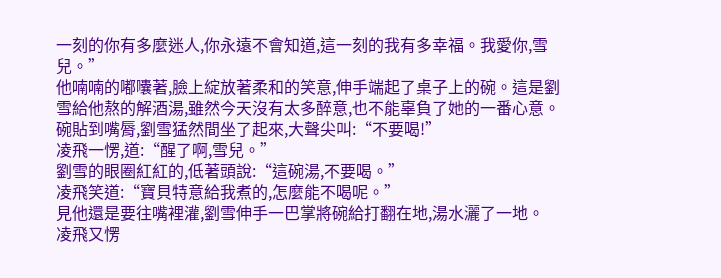一刻的你有多麼迷人,你永遠不會知道,這一刻的我有多幸福。我愛你,雪兒。”
他喃喃的嘟囔著,臉上綻放著柔和的笑意,伸手端起了桌子上的碗。這是劉雪給他熬的解酒湯,雖然今天沒有太多醉意,也不能辜負了她的一番心意。
碗貼到嘴脣,劉雪猛然間坐了起來,大聲尖叫:“不要喝!”
凌飛一愣,道:“醒了啊,雪兒。”
劉雪的眼圈紅紅的,低著頭說:“這碗湯,不要喝。”
凌飛笑道:“寶貝特意給我煮的,怎麼能不喝呢。”
見他還是要往嘴裡灌,劉雪伸手一巴掌將碗給打翻在地,湯水灑了一地。
凌飛又愣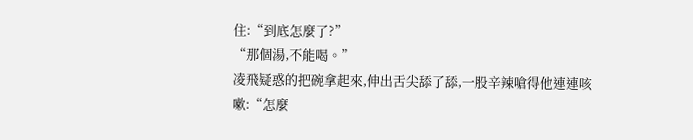住:“到底怎麼了?”
“那個湯,不能喝。”
凌飛疑惑的把碗拿起來,伸出舌尖舔了舔,一股辛辣嗆得他連連咳嗽:“怎麼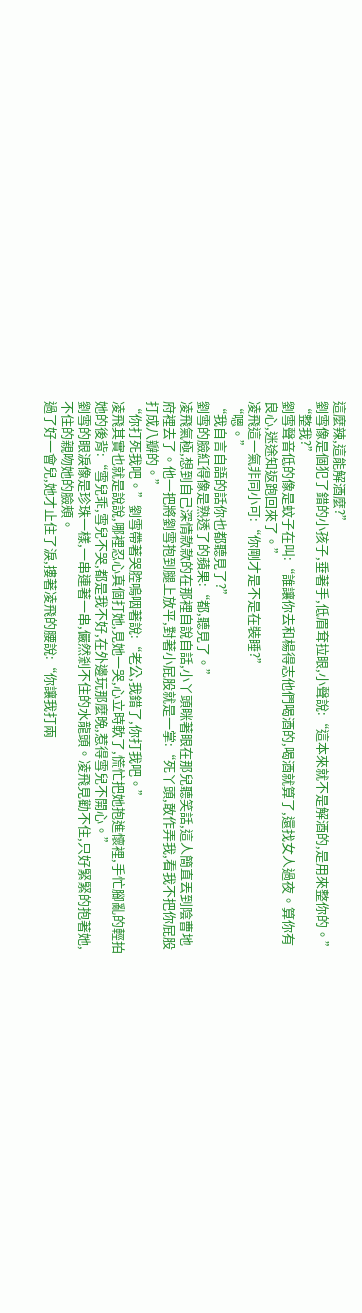這麼辣,這能解酒麼?”
劉雪像是個犯了錯的小孩子,垂著手,低眉耷拉眼,小聲說:“這本來就不是解酒的,是用來整你的。”
“整我?”
劉雪聲音低的像是蚊子在叫:“誰讓你去和楊得志他們喝酒的,喝酒就算了,還找女人過夜。算你有良心,迷途知返跑回來了。”
凌飛這一氣非同小可:“你剛才是不是在裝睡?”
“嗯。”
“我自言自語的話你也都聽見了?”
劉雪的臉紅得像是熟透了的蘋果:“都,聽見了。”
凌飛氣極,想到自己深情款款的在那裡自說自話,小丫頭眯著眼在那兒聽笑話,這人簡直丟到陰曹地府裡去了。他一把將劉雪抱到腿上放平,對著小屁股就是一掌:“死丫頭,敢作弄我,看我不把你屁股打成八瓣的。”
“你打死我吧。”劉雪帶著哭腔嗚咽著說:“老公,我錯了,你打我吧。”
凌飛其實也就是說說,哪裡忍心真個打她,見她一哭,心立時軟了,慌忙把她抱進懷裡,手忙腳亂的輕拍她的後背:“雪兒乖,雪兒不哭,都是我不好,在外邊玩那麼晚,惹得雪兒不開心。”
劉雪的眼淚像是珍珠一樣,一串連著一串,儼然剎不住的水龍頭。凌飛見勸不住,只好緊緊的抱著她,不住的親吻她的臉頰。
過了好一會兒,她才止住了淚,摟著凌飛的腰說:“你讓我打兩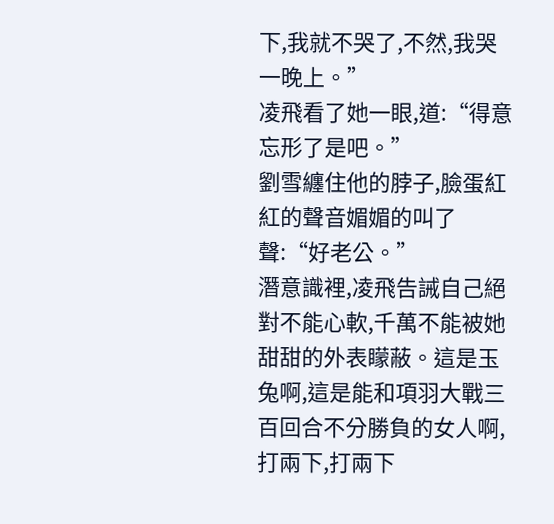下,我就不哭了,不然,我哭一晚上。”
凌飛看了她一眼,道:“得意忘形了是吧。”
劉雪纏住他的脖子,臉蛋紅紅的聲音媚媚的叫了聲:“好老公。”
潛意識裡,凌飛告誡自己絕對不能心軟,千萬不能被她甜甜的外表矇蔽。這是玉兔啊,這是能和項羽大戰三百回合不分勝負的女人啊,打兩下,打兩下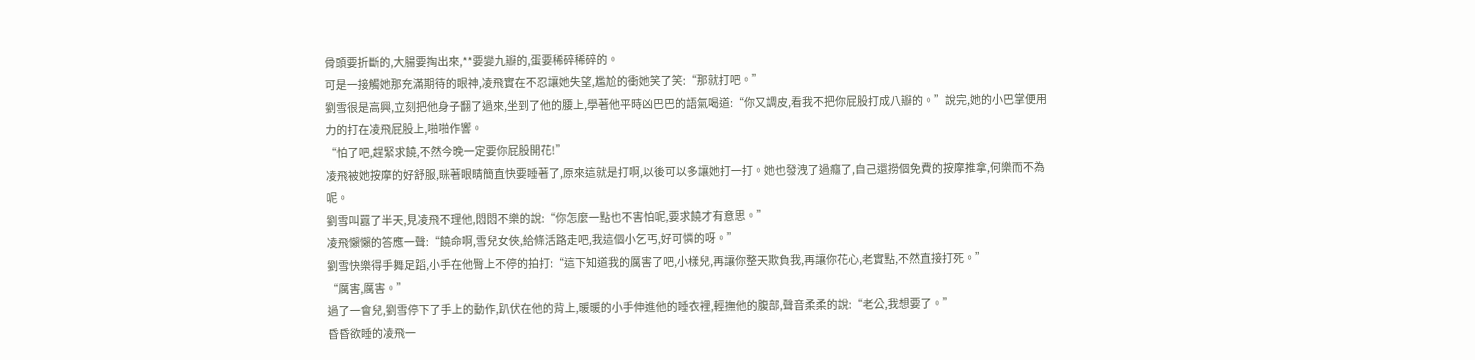骨頭要折斷的,大腸要掏出來,**要變九瓣的,蛋要稀碎稀碎的。
可是一接觸她那充滿期待的眼神,凌飛實在不忍讓她失望,尷尬的衝她笑了笑:“那就打吧。”
劉雪很是高興,立刻把他身子翻了過來,坐到了他的腰上,學著他平時凶巴巴的語氣喝道:“你又調皮,看我不把你屁股打成八瓣的。”說完,她的小巴掌便用力的打在凌飛屁股上,啪啪作響。
“怕了吧,趕緊求饒,不然今晚一定要你屁股開花!”
凌飛被她按摩的好舒服,眯著眼睛簡直快要睡著了,原來這就是打啊,以後可以多讓她打一打。她也發洩了過癮了,自己還撈個免費的按摩推拿,何樂而不為呢。
劉雪叫囂了半天,見凌飛不理他,悶悶不樂的說:“你怎麼一點也不害怕呢,要求饒才有意思。”
凌飛懶懶的答應一聲:“饒命啊,雪兒女俠,給條活路走吧,我這個小乞丐,好可憐的呀。”
劉雪快樂得手舞足蹈,小手在他臀上不停的拍打:“這下知道我的厲害了吧,小樣兒,再讓你整天欺負我,再讓你花心,老實點,不然直接打死。”
“厲害,厲害。”
過了一會兒,劉雪停下了手上的動作,趴伏在他的背上,暖暖的小手伸進他的睡衣裡,輕撫他的腹部,聲音柔柔的說:“老公,我想要了。”
昏昏欲睡的凌飛一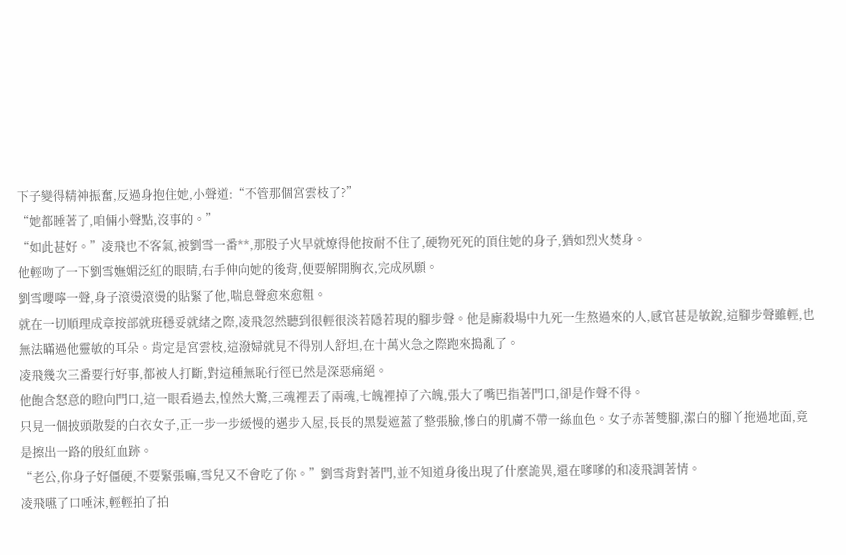下子變得精神振奮,反過身抱住她,小聲道:“不管那個宮雲枝了?”
“她都睡著了,咱倆小聲點,沒事的。”
“如此甚好。”凌飛也不客氣,被劉雪一番**,那股子火早就燎得他按耐不住了,硬物死死的頂住她的身子,猶如烈火焚身。
他輕吻了一下劉雪嫵媚泛紅的眼睛,右手伸向她的後背,便要解開胸衣,完成夙願。
劉雪嚶嚀一聲,身子滾燙滾燙的貼緊了他,喘息聲愈來愈粗。
就在一切順理成章按部就班穩妥就緒之際,凌飛忽然聽到很輕很淡若隱若現的腳步聲。他是廝殺場中九死一生熬過來的人,感官甚是敏銳,這腳步聲雖輕,也無法瞞過他靈敏的耳朵。肯定是宮雲枝,這潑婦就見不得別人舒坦,在十萬火急之際跑來搗亂了。
凌飛幾次三番要行好事,都被人打斷,對這種無恥行徑已然是深惡痛絕。
他飽含怒意的瞪向門口,這一眼看過去,惶然大驚,三魂裡丟了兩魂,七魄裡掉了六魄,張大了嘴巴指著門口,卻是作聲不得。
只見一個披頭散髮的白衣女子,正一步一步緩慢的邁步入屋,長長的黑髮遮蓋了整張臉,慘白的肌膚不帶一絲血色。女子赤著雙腳,潔白的腳丫拖過地面,竟是擦出一路的殷紅血跡。
“老公,你身子好僵硬,不要緊張嘛,雪兒又不會吃了你。”劉雪背對著門,並不知道身後出現了什麼詭異,還在嗲嗲的和凌飛調著情。
凌飛嚥了口唾沫,輕輕拍了拍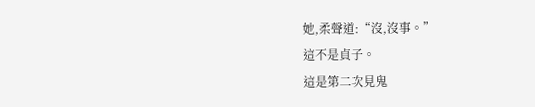她,柔聲道:“沒,沒事。”
這不是貞子。
這是第二次見鬼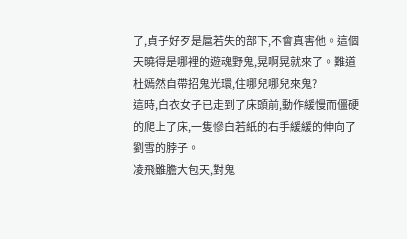了,貞子好歹是扈若失的部下,不會真害他。這個天曉得是哪裡的遊魂野鬼,晃啊晃就來了。難道杜嫣然自帶招鬼光環,住哪兒哪兒來鬼?
這時,白衣女子已走到了床頭前,動作緩慢而僵硬的爬上了床,一隻慘白若紙的右手緩緩的伸向了劉雪的脖子。
凌飛雖膽大包天,對鬼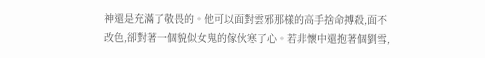神還是充滿了敬畏的。他可以面對雲邪那樣的高手捨命搏殺,面不改色,卻對著一個貌似女鬼的傢伙寒了心。若非懷中還抱著個劉雪,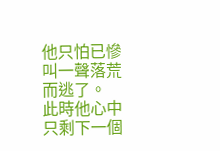他只怕已慘叫一聲落荒而逃了。
此時他心中只剩下一個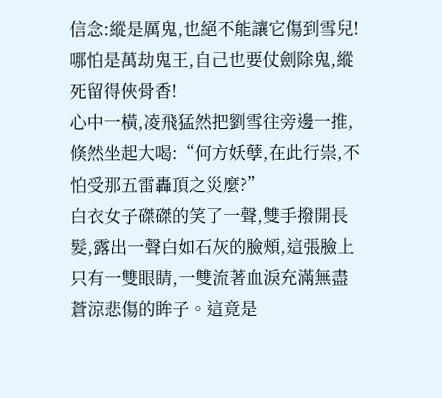信念:縱是厲鬼,也絕不能讓它傷到雪兒!哪怕是萬劫鬼王,自己也要仗劍除鬼,縱死留得俠骨香!
心中一橫,凌飛猛然把劉雪往旁邊一推,倏然坐起大喝:“何方妖孽,在此行祟,不怕受那五雷轟頂之災麼?”
白衣女子磔磔的笑了一聲,雙手撥開長髮,露出一聲白如石灰的臉頰,這張臉上只有一雙眼睛,一雙流著血淚充滿無盡蒼涼悲傷的眸子。這竟是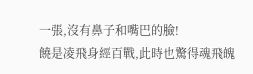一張,沒有鼻子和嘴巴的臉!
饒是凌飛身經百戰,此時也驚得魂飛魄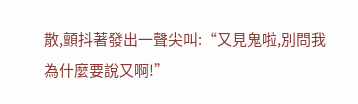散,顫抖著發出一聲尖叫:“又見鬼啦,別問我為什麼要說又啊!”